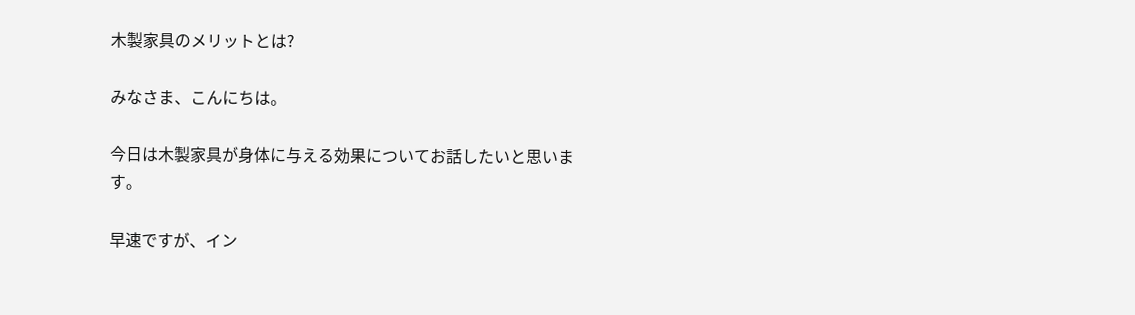木製家具のメリットとは?

みなさま、こんにちは。

今日は木製家具が身体に与える効果についてお話したいと思います。

早速ですが、イン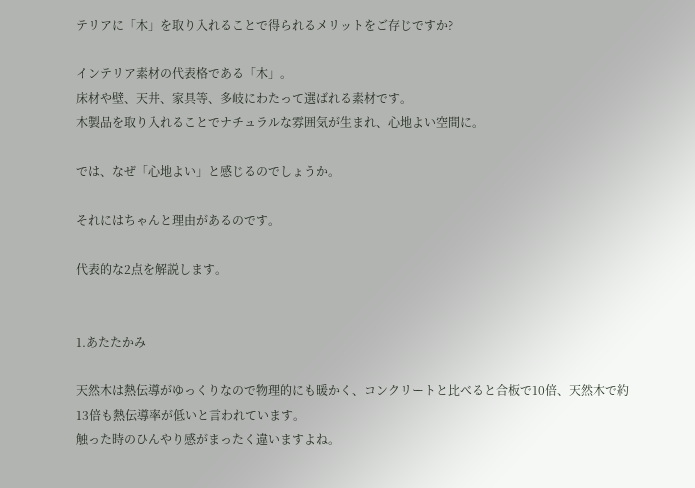テリアに「木」を取り入れることで得られるメリットをご存じですか?

インテリア素材の代表格である「木」。
床材や壁、天井、家具等、多岐にわたって選ばれる素材です。
木製品を取り入れることでナチュラルな雰囲気が生まれ、心地よい空間に。

では、なぜ「心地よい」と感じるのでしょうか。

それにはちゃんと理由があるのです。

代表的な2点を解説します。


1.あたたかみ

天然木は熱伝導がゆっくりなので物理的にも暖かく、コンクリートと比べると合板で10倍、天然木で約13倍も熱伝導率が低いと言われています。
触った時のひんやり感がまったく違いますよね。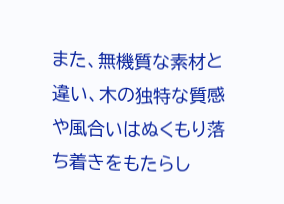また、無機質な素材と違い、木の独特な質感や風合いはぬくもり落ち着きをもたらし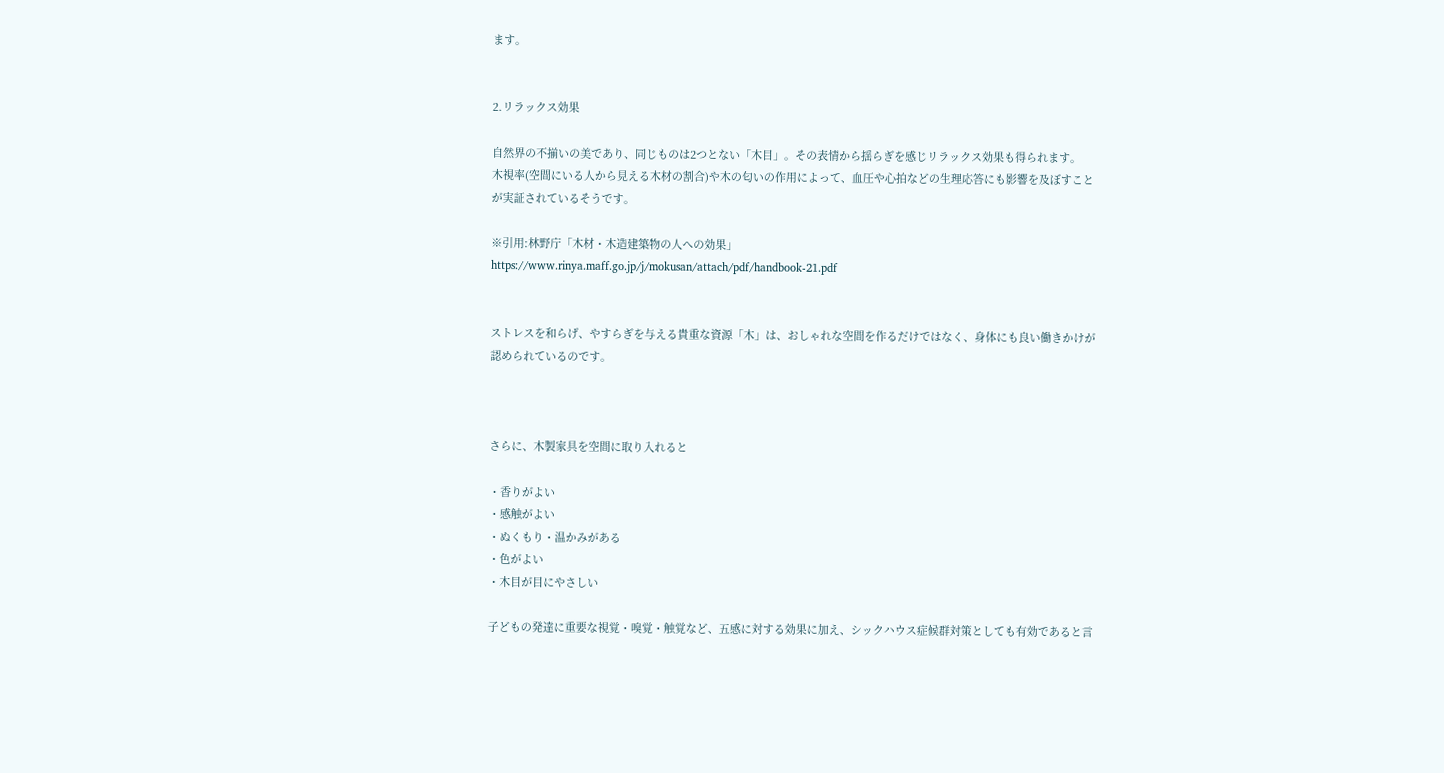ます。


2.リラックス効果

自然界の不揃いの美であり、同じものは2つとない「木目」。その表情から揺らぎを感じリラックス効果も得られます。
木視率(空間にいる人から見える木材の割合)や木の匂いの作用によって、血圧や心拍などの生理応答にも影響を及ぼすことが実証されているそうです。

※引用:林野庁「木材・木造建築物の人への効果」
https://www.rinya.maff.go.jp/j/mokusan/attach/pdf/handbook-21.pdf


ストレスを和らげ、やすらぎを与える貴重な資源「木」は、おしゃれな空間を作るだけではなく、身体にも良い働きかけが認められているのです。



さらに、木製家具を空間に取り入れると

・香りがよい
・感触がよい
・ぬくもり・温かみがある
・色がよい
・木目が目にやさしい

子どもの発達に重要な視覚・嗅覚・触覚など、五感に対する効果に加え、シックハウス症候群対策としても有効であると言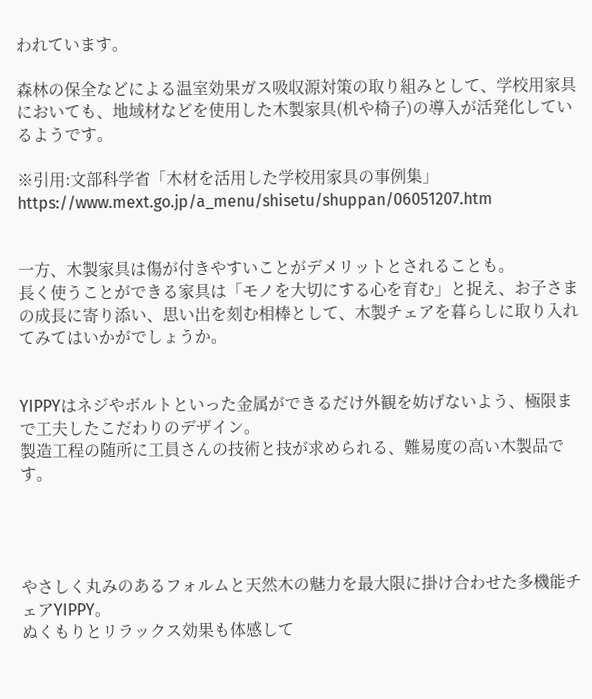われています。

森林の保全などによる温室効果ガス吸収源対策の取り組みとして、学校用家具においても、地域材などを使用した木製家具(机や椅子)の導入が活発化しているようです。

※引用:文部科学省「木材を活用した学校用家具の事例集」
https://www.mext.go.jp/a_menu/shisetu/shuppan/06051207.htm


一方、木製家具は傷が付きやすいことがデメリットとされることも。
長く使うことができる家具は「モノを大切にする心を育む」と捉え、お子さまの成長に寄り添い、思い出を刻む相棒として、木製チェアを暮らしに取り入れてみてはいかがでしょうか。


YIPPYはネジやボルトといった金属ができるだけ外観を妨げないよう、極限まで工夫したこだわりのデザイン。
製造工程の随所に工員さんの技術と技が求められる、難易度の高い木製品です。




やさしく丸みのあるフォルムと天然木の魅力を最大限に掛け合わせた多機能チェアYIPPY。
ぬくもりとリラックス効果も体感して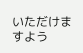いただけますよう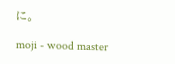に。

moji - wood master